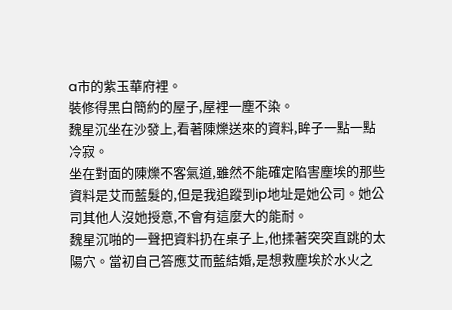a市的紫玉華府裡。
裝修得黑白簡約的屋子,屋裡一塵不染。
魏星沉坐在沙發上,看著陳爍送來的資料,眸子一點一點冷寂。
坐在對面的陳爍不客氣道,雖然不能確定陷害塵埃的那些資料是艾而藍髮的,但是我追蹤到ip地址是她公司。她公司其他人沒她授意,不會有這麼大的能耐。
魏星沉啪的一聲把資料扔在桌子上,他揉著突突直跳的太陽穴。當初自己答應艾而藍結婚,是想救塵埃於水火之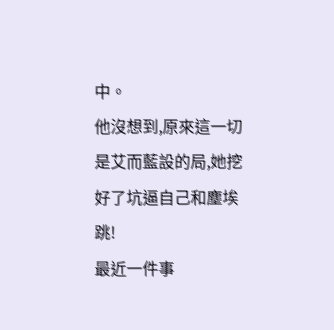中。
他沒想到,原來這一切是艾而藍設的局,她挖好了坑逼自己和塵埃跳!
最近一件事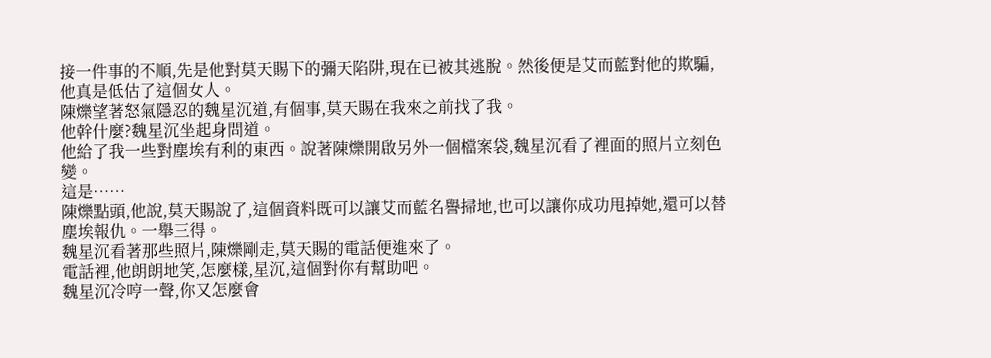接一件事的不順,先是他對莫天賜下的彌天陷阱,現在已被其逃脫。然後便是艾而藍對他的欺騙,他真是低估了這個女人。
陳爍望著怒氣隱忍的魏星沉道,有個事,莫天賜在我來之前找了我。
他幹什麼?魏星沉坐起身問道。
他給了我一些對塵埃有利的東西。說著陳爍開啟另外一個檔案袋,魏星沉看了裡面的照片立刻色變。
這是……
陳爍點頭,他說,莫天賜說了,這個資料既可以讓艾而藍名譽掃地,也可以讓你成功甩掉她,還可以替塵埃報仇。一舉三得。
魏星沉看著那些照片,陳爍剛走,莫天賜的電話便進來了。
電話裡,他朗朗地笑,怎麼樣,星沉,這個對你有幫助吧。
魏星沉冷哼一聲,你又怎麼會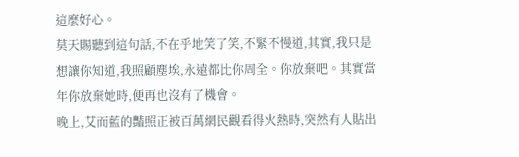這麼好心。
莫天賜聽到這句話,不在乎地笑了笑,不緊不慢道,其實,我只是想讓你知道,我照顧塵埃,永遠都比你周全。你放棄吧。其實當年你放棄她時,便再也沒有了機會。
晚上,艾而藍的豔照正被百萬網民觀看得火熱時,突然有人貼出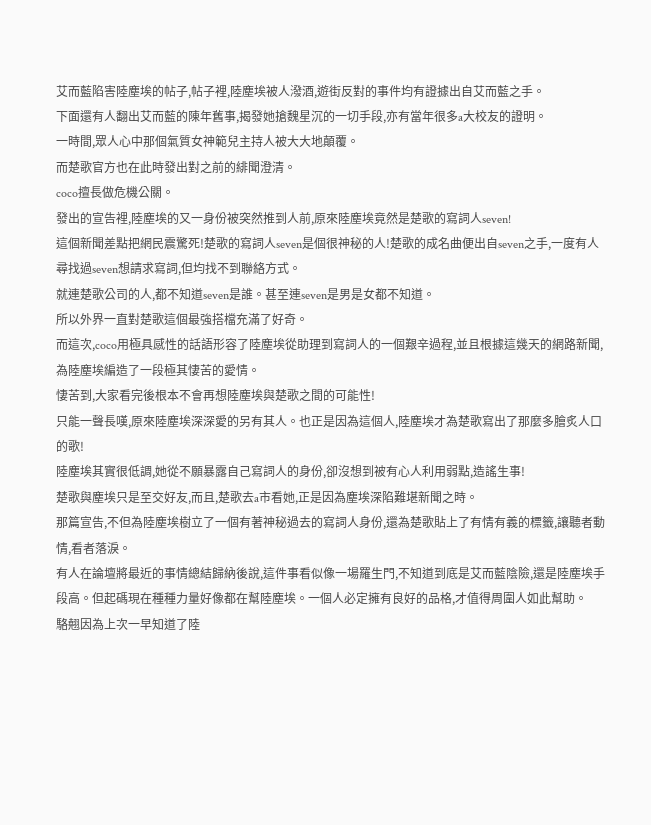艾而藍陷害陸塵埃的帖子,帖子裡,陸塵埃被人潑酒,遊街反對的事件均有證據出自艾而藍之手。
下面還有人翻出艾而藍的陳年舊事,揭發她搶魏星沉的一切手段,亦有當年很多a大校友的證明。
一時間,眾人心中那個氣質女神範兒主持人被大大地顛覆。
而楚歌官方也在此時發出對之前的緋聞澄清。
coco擅長做危機公關。
發出的宣告裡,陸塵埃的又一身份被突然推到人前,原來陸塵埃竟然是楚歌的寫詞人seven!
這個新聞差點把網民震驚死!楚歌的寫詞人seven是個很神秘的人!楚歌的成名曲便出自seven之手,一度有人尋找過seven想請求寫詞,但均找不到聯絡方式。
就連楚歌公司的人,都不知道seven是誰。甚至連seven是男是女都不知道。
所以外界一直對楚歌這個最強搭檔充滿了好奇。
而這次,coco用極具感性的話語形容了陸塵埃從助理到寫詞人的一個艱辛過程,並且根據這幾天的網路新聞,為陸塵埃編造了一段極其悽苦的愛情。
悽苦到,大家看完後根本不會再想陸塵埃與楚歌之間的可能性!
只能一聲長嘆,原來陸塵埃深深愛的另有其人。也正是因為這個人,陸塵埃才為楚歌寫出了那麼多膾炙人口的歌!
陸塵埃其實很低調,她從不願暴露自己寫詞人的身份,卻沒想到被有心人利用弱點,造謠生事!
楚歌與塵埃只是至交好友,而且,楚歌去a市看她,正是因為塵埃深陷難堪新聞之時。
那篇宣告,不但為陸塵埃樹立了一個有著神秘過去的寫詞人身份,還為楚歌貼上了有情有義的標籤,讓聽者動情,看者落淚。
有人在論壇將最近的事情總結歸納後說,這件事看似像一場羅生門,不知道到底是艾而藍陰險,還是陸塵埃手段高。但起碼現在種種力量好像都在幫陸塵埃。一個人必定擁有良好的品格,才值得周圍人如此幫助。
駱翹因為上次一早知道了陸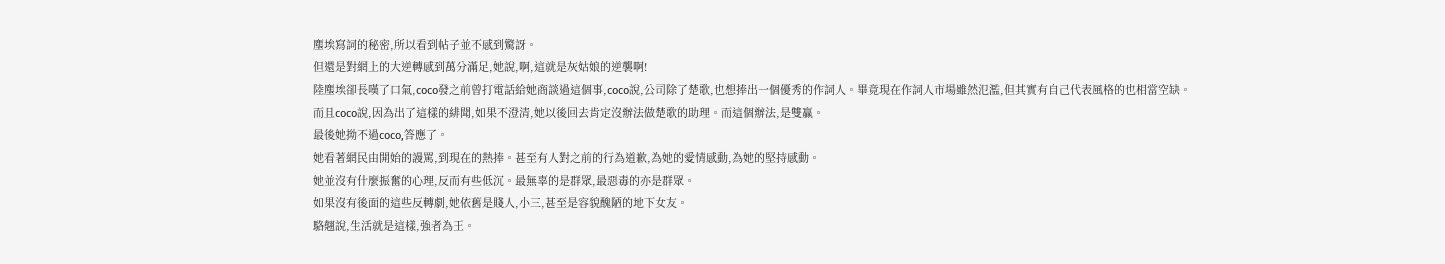塵埃寫詞的秘密,所以看到帖子並不感到驚訝。
但還是對網上的大逆轉感到萬分滿足,她說,啊,這就是灰姑娘的逆襲啊!
陸塵埃卻長嘆了口氣,coco發之前曾打電話給她商談過這個事,coco說,公司除了楚歌,也想捧出一個優秀的作詞人。畢竟現在作詞人市場雖然氾濫,但其實有自己代表風格的也相當空缺。
而且coco說,因為出了這樣的緋聞,如果不澄清,她以後回去肯定沒辦法做楚歌的助理。而這個辦法,是雙贏。
最後她拗不過coco,答應了。
她看著網民由開始的謾罵,到現在的熱捧。甚至有人對之前的行為道歉,為她的愛情感動,為她的堅持感動。
她並沒有什麼振奮的心理,反而有些低沉。最無辜的是群眾,最惡毒的亦是群眾。
如果沒有後面的這些反轉劇,她依舊是賤人,小三,甚至是容貌醜陋的地下女友。
駱翹說,生活就是這樣,強者為王。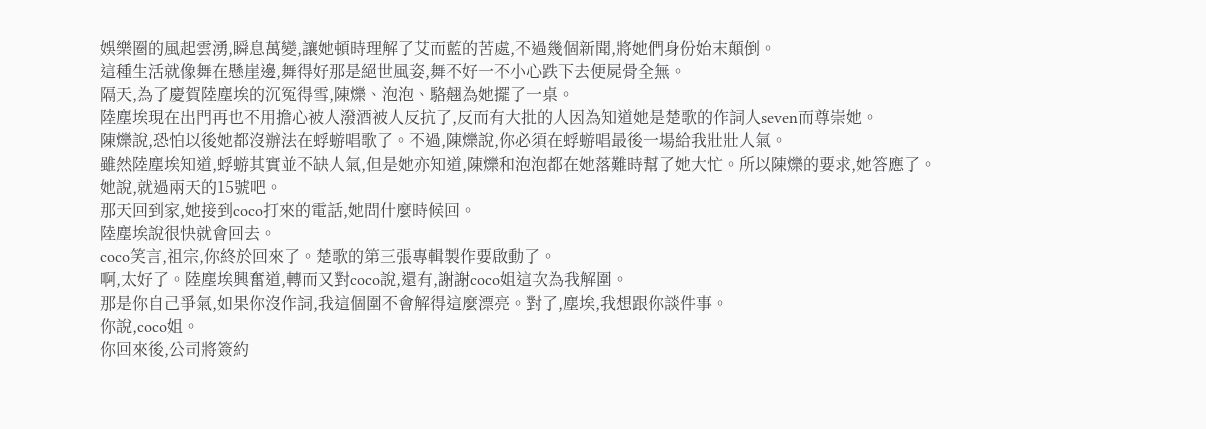娛樂圈的風起雲湧,瞬息萬變,讓她頓時理解了艾而藍的苦處,不過幾個新聞,將她們身份始末顛倒。
這種生活就像舞在懸崖邊,舞得好那是絕世風姿,舞不好一不小心跌下去便屍骨全無。
隔天,為了慶賀陸塵埃的沉冤得雪,陳爍、泡泡、駱翹為她擺了一桌。
陸塵埃現在出門再也不用擔心被人潑酒被人反抗了,反而有大批的人因為知道她是楚歌的作詞人seven而尊崇她。
陳爍說,恐怕以後她都沒辦法在蜉蝣唱歌了。不過,陳爍說,你必須在蜉蝣唱最後一場給我壯壯人氣。
雖然陸塵埃知道,蜉蝣其實並不缺人氣,但是她亦知道,陳爍和泡泡都在她落難時幫了她大忙。所以陳爍的要求,她答應了。
她說,就過兩天的15號吧。
那天回到家,她接到coco打來的電話,她問什麼時候回。
陸塵埃說很快就會回去。
coco笑言,祖宗,你終於回來了。楚歌的第三張專輯製作要啟動了。
啊,太好了。陸塵埃興奮道,轉而又對coco說,還有,謝謝coco姐這次為我解圍。
那是你自己爭氣,如果你沒作詞,我這個圍不會解得這麼漂亮。對了,塵埃,我想跟你談件事。
你說,coco姐。
你回來後,公司將簽約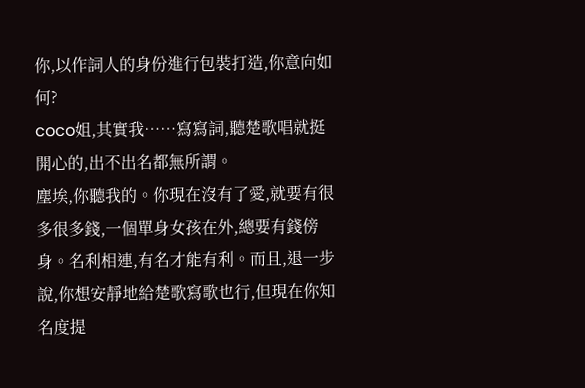你,以作詞人的身份進行包裝打造,你意向如何?
coco姐,其實我……寫寫詞,聽楚歌唱就挺開心的,出不出名都無所謂。
塵埃,你聽我的。你現在沒有了愛,就要有很多很多錢,一個單身女孩在外,總要有錢傍身。名利相連,有名才能有利。而且,退一步說,你想安靜地給楚歌寫歌也行,但現在你知名度提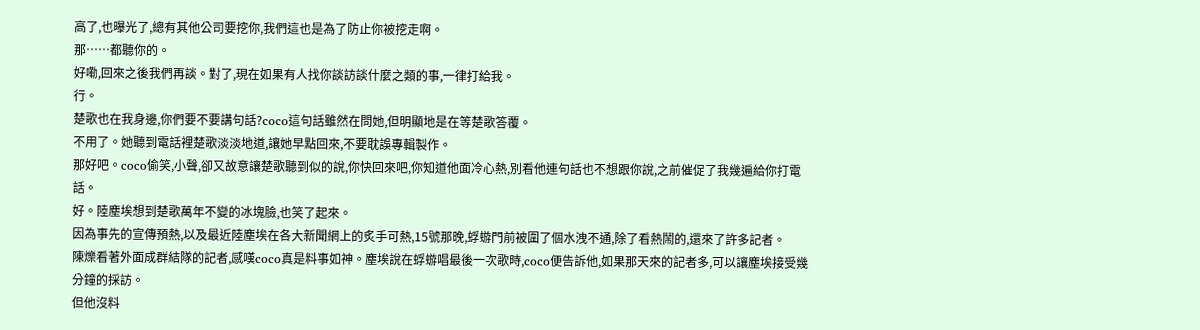高了,也曝光了,總有其他公司要挖你,我們這也是為了防止你被挖走啊。
那……都聽你的。
好嘞,回來之後我們再談。對了,現在如果有人找你談訪談什麼之類的事,一律打給我。
行。
楚歌也在我身邊,你們要不要講句話?coco這句話雖然在問她,但明顯地是在等楚歌答覆。
不用了。她聽到電話裡楚歌淡淡地道,讓她早點回來,不要耽誤專輯製作。
那好吧。coco偷笑,小聲,卻又故意讓楚歌聽到似的說,你快回來吧,你知道他面冷心熱,別看他連句話也不想跟你說,之前催促了我幾遍給你打電話。
好。陸塵埃想到楚歌萬年不變的冰塊臉,也笑了起來。
因為事先的宣傳預熱,以及最近陸塵埃在各大新聞網上的炙手可熱,15號那晚,蜉蝣門前被圍了個水洩不通,除了看熱鬧的,還來了許多記者。
陳爍看著外面成群結隊的記者,感嘆coco真是料事如神。塵埃說在蜉蝣唱最後一次歌時,coco便告訴他,如果那天來的記者多,可以讓塵埃接受幾分鐘的採訪。
但他沒料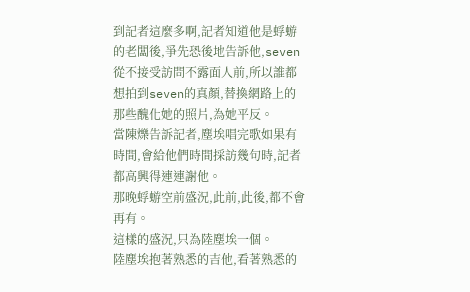到記者這麼多啊,記者知道他是蜉蝣的老闆後,爭先恐後地告訴他,seven從不接受訪問不露面人前,所以誰都想拍到seven的真顏,替換網路上的那些醜化她的照片,為她平反。
當陳爍告訴記者,塵埃唱完歌如果有時間,會給他們時間採訪幾句時,記者都高興得連連謝他。
那晚蜉蝣空前盛況,此前,此後,都不會再有。
這樣的盛況,只為陸塵埃一個。
陸塵埃抱著熟悉的吉他,看著熟悉的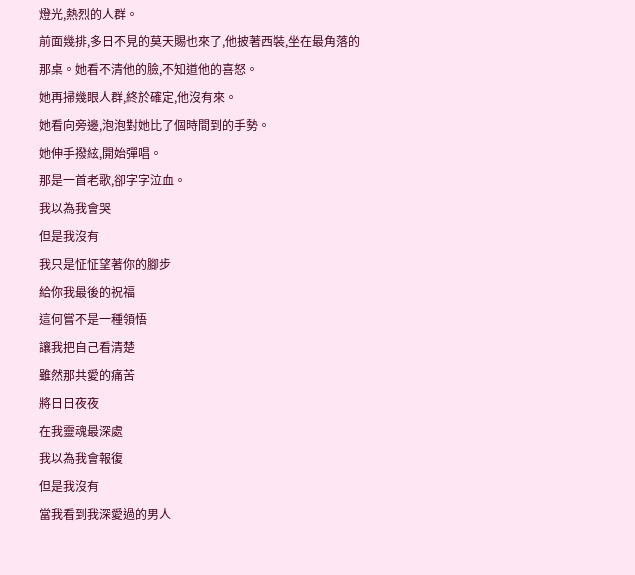燈光,熱烈的人群。
前面幾排,多日不見的莫天賜也來了,他披著西裝,坐在最角落的那桌。她看不清他的臉,不知道他的喜怒。
她再掃幾眼人群,終於確定,他沒有來。
她看向旁邊,泡泡對她比了個時間到的手勢。
她伸手撥絃,開始彈唱。
那是一首老歌,卻字字泣血。
我以為我會哭
但是我沒有
我只是怔怔望著你的腳步
給你我最後的祝福
這何嘗不是一種領悟
讓我把自己看清楚
雖然那共愛的痛苦
將日日夜夜
在我靈魂最深處
我以為我會報復
但是我沒有
當我看到我深愛過的男人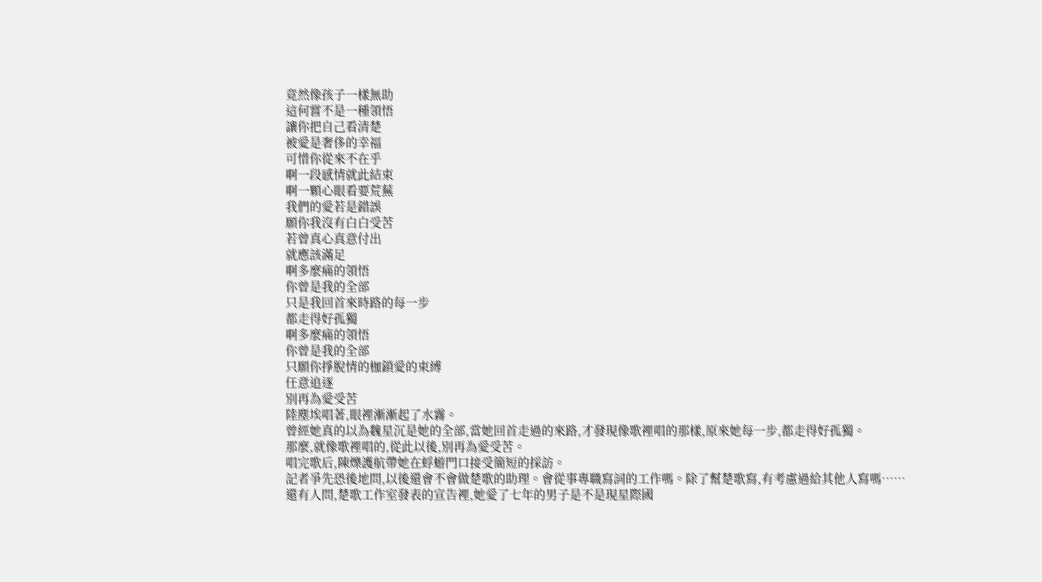竟然像孩子一樣無助
這何嘗不是一種領悟
讓你把自己看清楚
被愛是奢侈的幸福
可惜你從來不在乎
啊一段感情就此結束
啊一顆心眼看要荒蕪
我們的愛若是錯誤
願你我沒有白白受苦
若曾真心真意付出
就應該滿足
啊多麼痛的領悟
你曾是我的全部
只是我回首來時路的每一步
都走得好孤獨
啊多麼痛的領悟
你曾是我的全部
只願你掙脫情的枷鎖愛的束縛
任意追逐
別再為愛受苦
陸塵埃唱著,眼裡漸漸起了水霧。
曾經她真的以為魏星沉是她的全部,當她回首走過的來路,才發現像歌裡唱的那樣,原來她每一步,都走得好孤獨。
那麼,就像歌裡唱的,從此以後,別再為愛受苦。
唱完歌后,陳爍護航帶她在蜉蝣門口接受簡短的採訪。
記者爭先恐後地問,以後還會不會做楚歌的助理。會從事專職寫詞的工作嗎。除了幫楚歌寫,有考慮過給其他人寫嗎……
還有人問,楚歌工作室發表的宣告裡,她愛了七年的男子是不是現星際國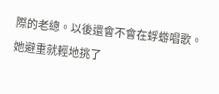際的老總。以後還會不會在蜉蝣唱歌。
她避重就輕地挑了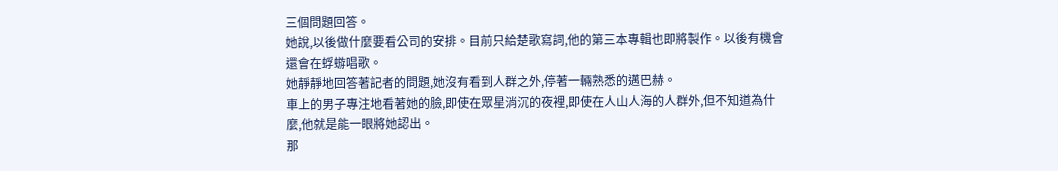三個問題回答。
她說,以後做什麼要看公司的安排。目前只給楚歌寫詞,他的第三本專輯也即將製作。以後有機會還會在蜉蝣唱歌。
她靜靜地回答著記者的問題,她沒有看到人群之外,停著一輛熟悉的邁巴赫。
車上的男子專注地看著她的臉,即使在眾星消沉的夜裡,即使在人山人海的人群外,但不知道為什麼,他就是能一眼將她認出。
那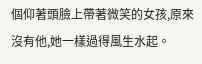個仰著頭臉上帶著微笑的女孩,原來沒有他,她一樣過得風生水起。